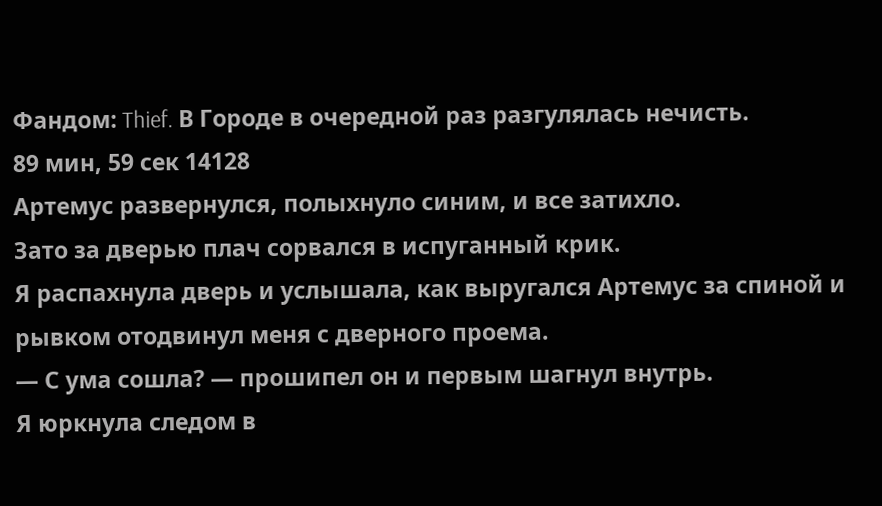Фандом: Thief. В Городе в очередной раз разгулялась нечисть.
89 мин, 59 сек 14128
Артемус развернулся, полыхнуло синим, и все затихло.
Зато за дверью плач сорвался в испуганный крик.
Я распахнула дверь и услышала, как выругался Артемус за спиной и рывком отодвинул меня с дверного проема.
— С ума сошла? — прошипел он и первым шагнул внутрь.
Я юркнула следом в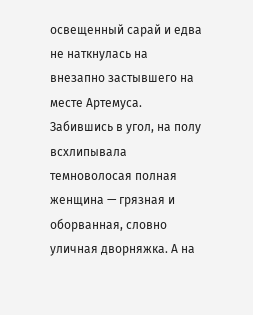освещенный сарай и едва не наткнулась на внезапно застывшего на месте Артемуса.
Забившись в угол, на полу всхлипывала темноволосая полная женщина — грязная и оборванная, словно уличная дворняжка. А на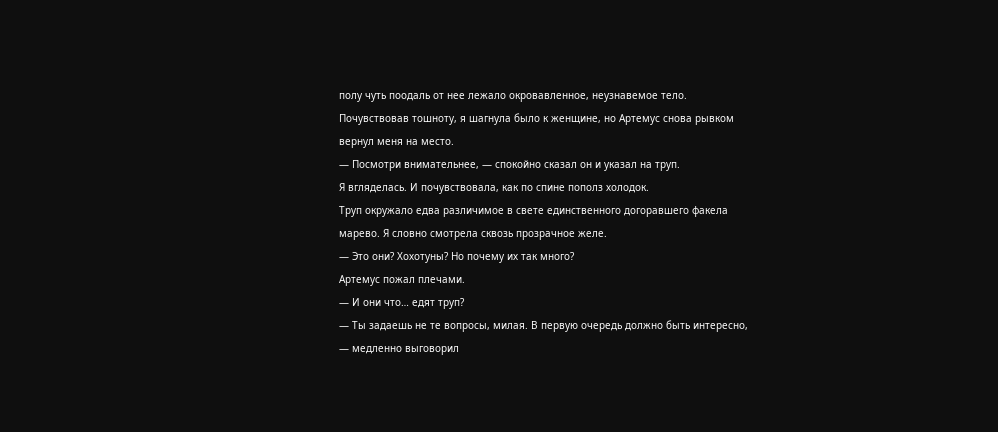полу чуть поодаль от нее лежало окровавленное, неузнавемое тело.
Почувствовав тошноту, я шагнула было к женщине, но Артемус снова рывком вернул меня на место.
— Посмотри внимательнее, — спокойно сказал он и указал на труп.
Я вгляделась. И почувствовала, как по спине пополз холодок.
Труп окружало едва различимое в свете единственного догоравшего факела марево. Я словно смотрела сквозь прозрачное желе.
— Это они? Хохотуны? Но почему их так много?
Артемус пожал плечами.
— И они что… едят труп?
— Ты задаешь не те вопросы, милая. В первую очередь должно быть интересно, — медленно выговорил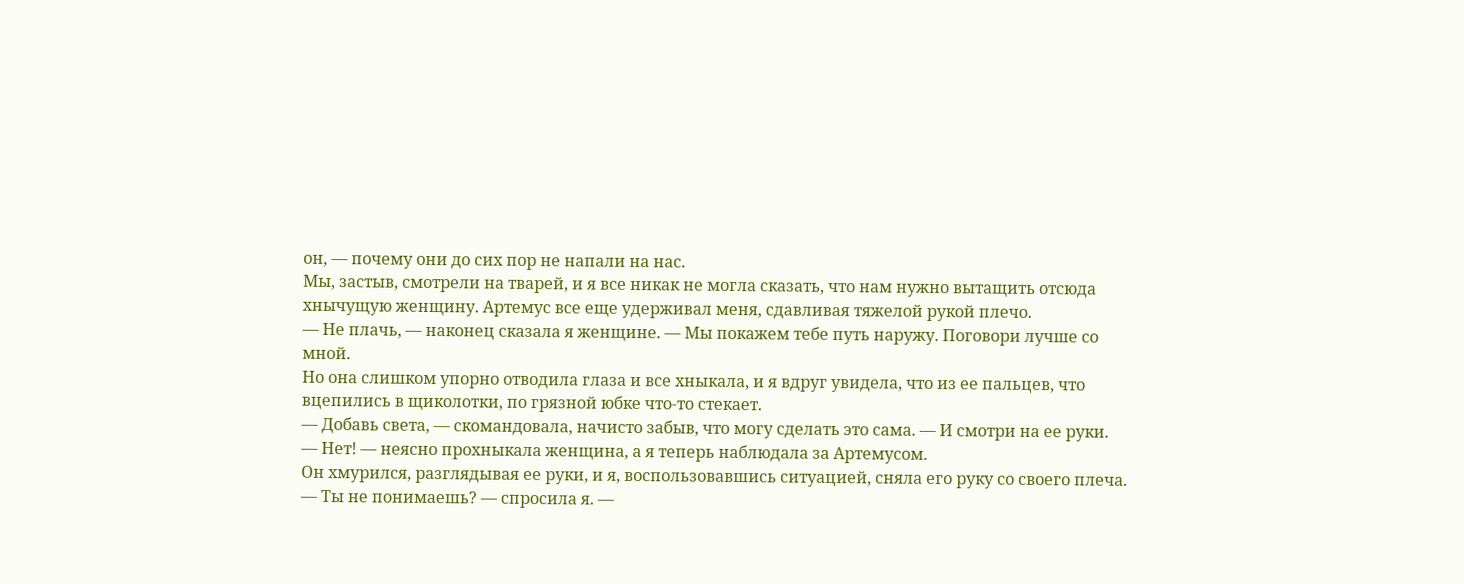он, — почему они до сих пор не напали на нас.
Мы, застыв, смотрели на тварей, и я все никак не могла сказать, что нам нужно вытащить отсюда хнычущую женщину. Артемус все еще удерживал меня, сдавливая тяжелой рукой плечо.
— Не плачь, — наконец сказала я женщине. — Мы покажем тебе путь наружу. Поговори лучше со мной.
Но она слишком упорно отводила глаза и все хныкала, и я вдруг увидела, что из ее пальцев, что вцепились в щиколотки, по грязной юбке что-то стекает.
— Добавь света, — скомандовала, начисто забыв, что могу сделать это сама. — И смотри на ее руки.
— Нет! — неясно прохныкала женщина, а я теперь наблюдала за Артемусом.
Он хмурился, разглядывая ее руки, и я, воспользовавшись ситуацией, сняла его руку со своего плеча.
— Ты не понимаешь? — спросила я. —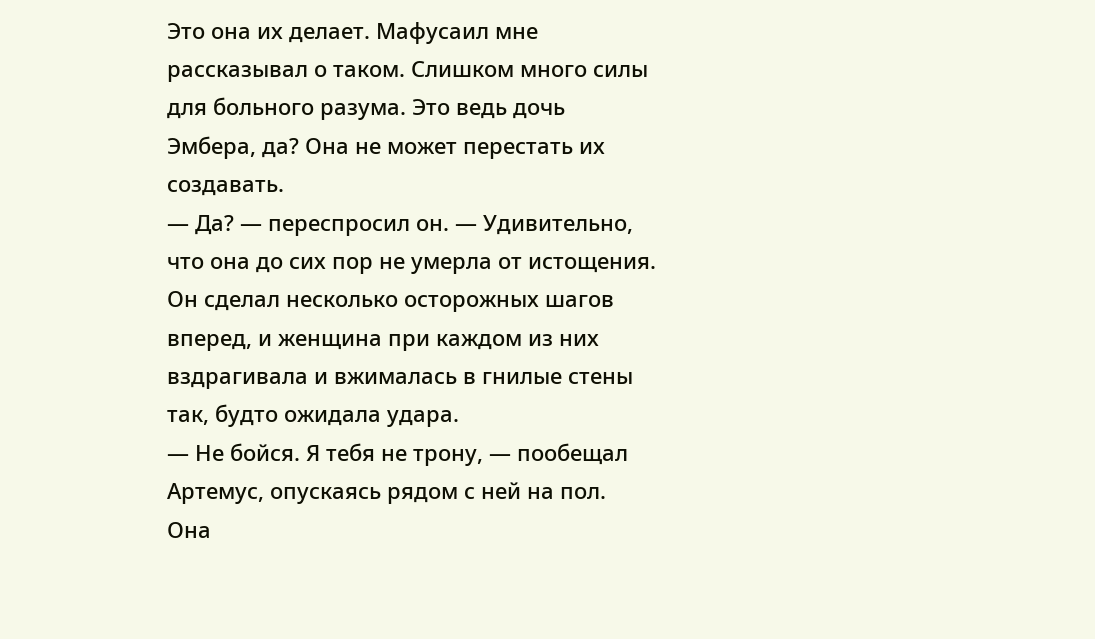Это она их делает. Мафусаил мне рассказывал о таком. Слишком много силы для больного разума. Это ведь дочь Эмбера, да? Она не может перестать их создавать.
— Да? — переспросил он. — Удивительно, что она до сих пор не умерла от истощения.
Он сделал несколько осторожных шагов вперед, и женщина при каждом из них вздрагивала и вжималась в гнилые стены так, будто ожидала удара.
— Не бойся. Я тебя не трону, — пообещал Артемус, опускаясь рядом с ней на пол.
Она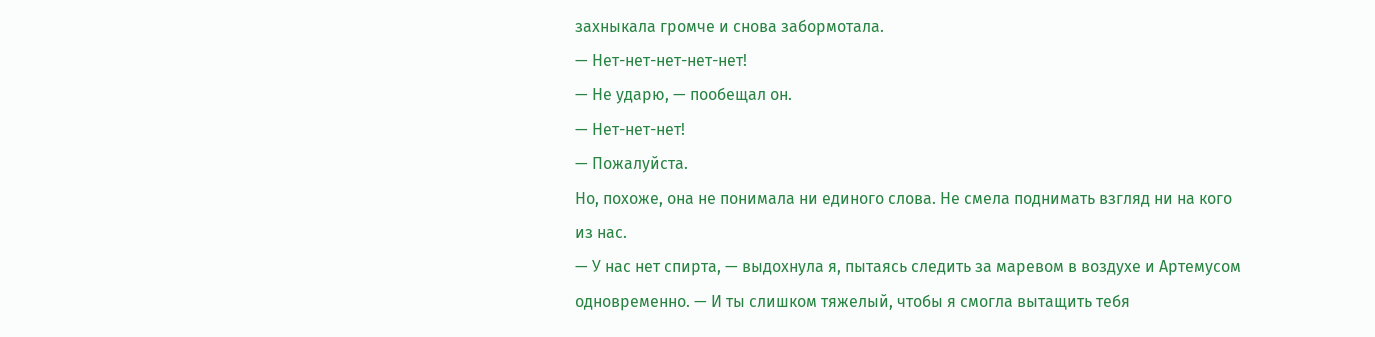захныкала громче и снова забормотала.
— Нет-нет-нет-нет-нет!
— Не ударю, — пообещал он.
— Нет-нет-нет!
— Пожалуйста.
Но, похоже, она не понимала ни единого слова. Не смела поднимать взгляд ни на кого из нас.
— У нас нет спирта, — выдохнула я, пытаясь следить за маревом в воздухе и Артемусом одновременно. — И ты слишком тяжелый, чтобы я смогла вытащить тебя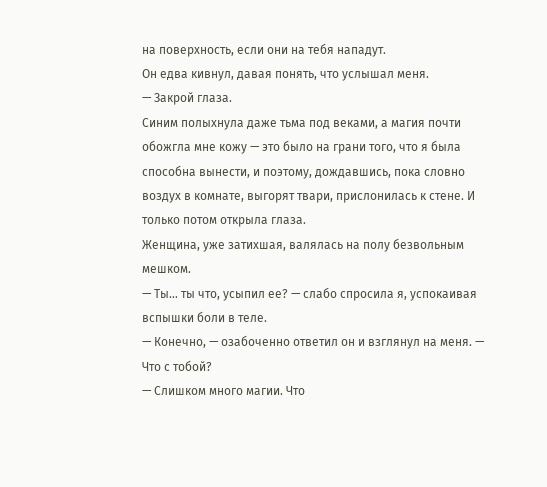на поверхность, если они на тебя нападут.
Он едва кивнул, давая понять, что услышал меня.
— Закрой глаза.
Синим полыхнула даже тьма под веками, а магия почти обожгла мне кожу — это было на грани того, что я была способна вынести, и поэтому, дождавшись, пока словно воздух в комнате, выгорят твари, прислонилась к стене. И только потом открыла глаза.
Женщина, уже затихшая, валялась на полу безвольным мешком.
— Ты… ты что, усыпил ее? — слабо спросила я, успокаивая вспышки боли в теле.
— Конечно, — озабоченно ответил он и взглянул на меня. — Что с тобой?
— Слишком много магии. Что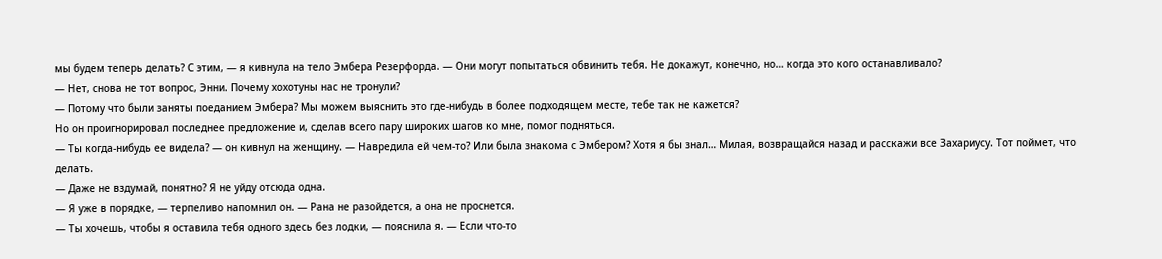мы будем теперь делать? С этим, — я кивнула на тело Эмбера Резерфорда. — Они могут попытаться обвинить тебя. Не докажут, конечно, но… когда это кого останавливало?
— Нет, снова не тот вопрос, Энни. Почему хохотуны нас не тронули?
— Потому что были заняты поеданием Эмбера? Мы можем выяснить это где-нибудь в более подходящем месте, тебе так не кажется?
Но он проигнорировал последнее предложение и, сделав всего пару широких шагов ко мне, помог подняться.
— Ты когда-нибудь ее видела? — он кивнул на женщину. — Навредила ей чем-то? Или была знакома с Эмбером? Хотя я бы знал… Милая, возвращайся назад и расскажи все Захариусу. Тот поймет, что делать.
— Даже не вздумай, понятно? Я не уйду отсюда одна.
— Я уже в порядке, — терпеливо напомнил он. — Рана не разойдется, а она не проснется.
— Ты хочешь, чтобы я оставила тебя одного здесь без лодки, — пояснила я. — Если что-то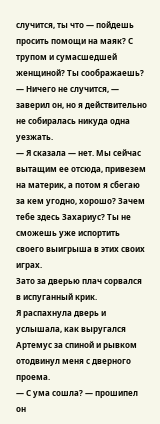случится, ты что — пойдешь просить помощи на маяк? С трупом и сумасшедшей женщиной? Ты соображаешь?
— Ничего не случится, — заверил он, но я действительно не собиралась никуда одна уезжать.
— Я сказала — нет. Мы сейчас вытащим ее отсюда, привезем на материк, а потом я сбегаю за кем угодно, хорошо? Зачем тебе здесь Захариус? Ты не сможешь уже испортить своего выигрыша в этих своих играх.
Зато за дверью плач сорвался в испуганный крик.
Я распахнула дверь и услышала, как выругался Артемус за спиной и рывком отодвинул меня с дверного проема.
— С ума сошла? — прошипел он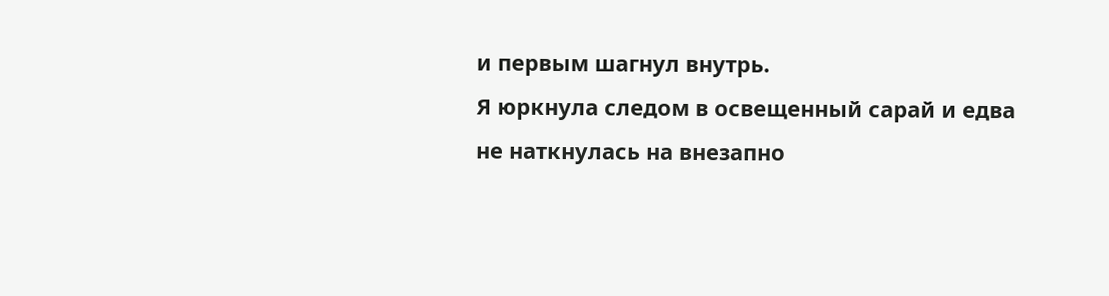и первым шагнул внутрь.
Я юркнула следом в освещенный сарай и едва не наткнулась на внезапно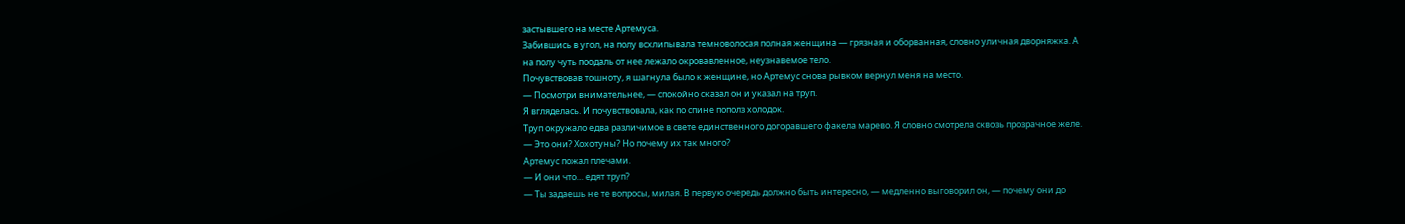застывшего на месте Артемуса.
Забившись в угол, на полу всхлипывала темноволосая полная женщина — грязная и оборванная, словно уличная дворняжка. А на полу чуть поодаль от нее лежало окровавленное, неузнавемое тело.
Почувствовав тошноту, я шагнула было к женщине, но Артемус снова рывком вернул меня на место.
— Посмотри внимательнее, — спокойно сказал он и указал на труп.
Я вгляделась. И почувствовала, как по спине пополз холодок.
Труп окружало едва различимое в свете единственного догоравшего факела марево. Я словно смотрела сквозь прозрачное желе.
— Это они? Хохотуны? Но почему их так много?
Артемус пожал плечами.
— И они что… едят труп?
— Ты задаешь не те вопросы, милая. В первую очередь должно быть интересно, — медленно выговорил он, — почему они до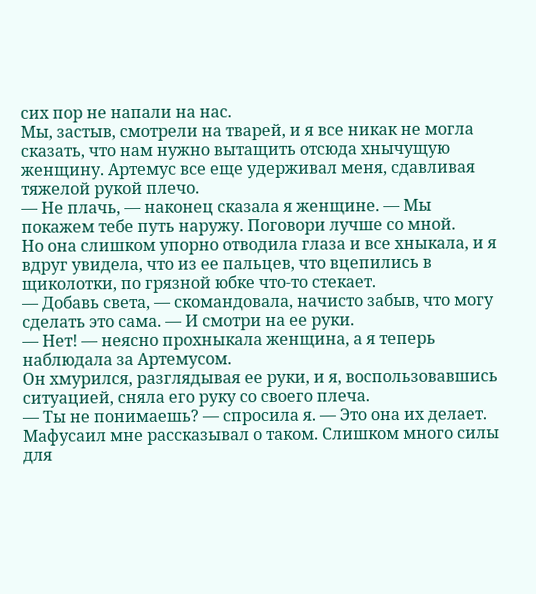сих пор не напали на нас.
Мы, застыв, смотрели на тварей, и я все никак не могла сказать, что нам нужно вытащить отсюда хнычущую женщину. Артемус все еще удерживал меня, сдавливая тяжелой рукой плечо.
— Не плачь, — наконец сказала я женщине. — Мы покажем тебе путь наружу. Поговори лучше со мной.
Но она слишком упорно отводила глаза и все хныкала, и я вдруг увидела, что из ее пальцев, что вцепились в щиколотки, по грязной юбке что-то стекает.
— Добавь света, — скомандовала, начисто забыв, что могу сделать это сама. — И смотри на ее руки.
— Нет! — неясно прохныкала женщина, а я теперь наблюдала за Артемусом.
Он хмурился, разглядывая ее руки, и я, воспользовавшись ситуацией, сняла его руку со своего плеча.
— Ты не понимаешь? — спросила я. — Это она их делает. Мафусаил мне рассказывал о таком. Слишком много силы для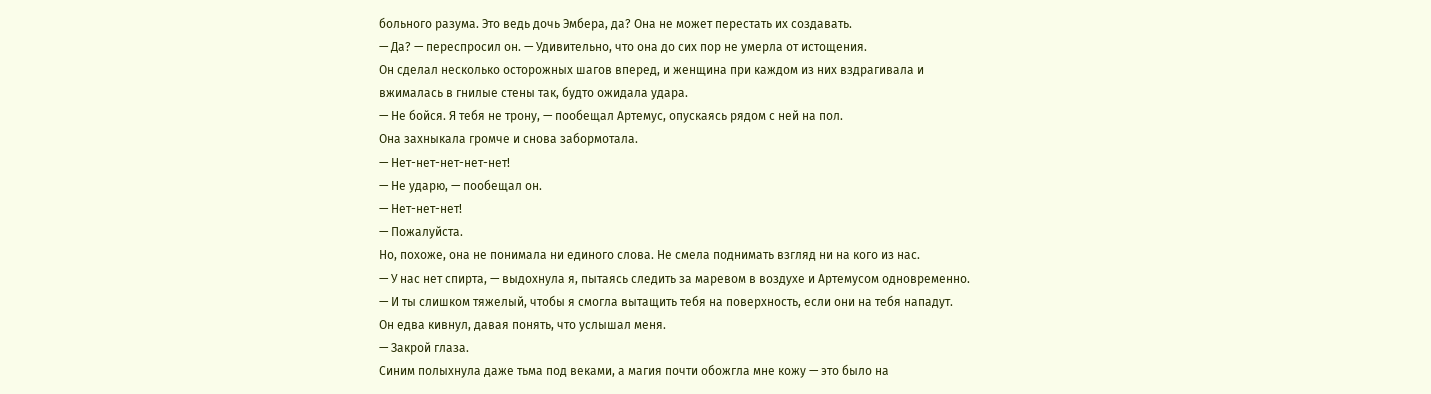больного разума. Это ведь дочь Эмбера, да? Она не может перестать их создавать.
— Да? — переспросил он. — Удивительно, что она до сих пор не умерла от истощения.
Он сделал несколько осторожных шагов вперед, и женщина при каждом из них вздрагивала и вжималась в гнилые стены так, будто ожидала удара.
— Не бойся. Я тебя не трону, — пообещал Артемус, опускаясь рядом с ней на пол.
Она захныкала громче и снова забормотала.
— Нет-нет-нет-нет-нет!
— Не ударю, — пообещал он.
— Нет-нет-нет!
— Пожалуйста.
Но, похоже, она не понимала ни единого слова. Не смела поднимать взгляд ни на кого из нас.
— У нас нет спирта, — выдохнула я, пытаясь следить за маревом в воздухе и Артемусом одновременно. — И ты слишком тяжелый, чтобы я смогла вытащить тебя на поверхность, если они на тебя нападут.
Он едва кивнул, давая понять, что услышал меня.
— Закрой глаза.
Синим полыхнула даже тьма под веками, а магия почти обожгла мне кожу — это было на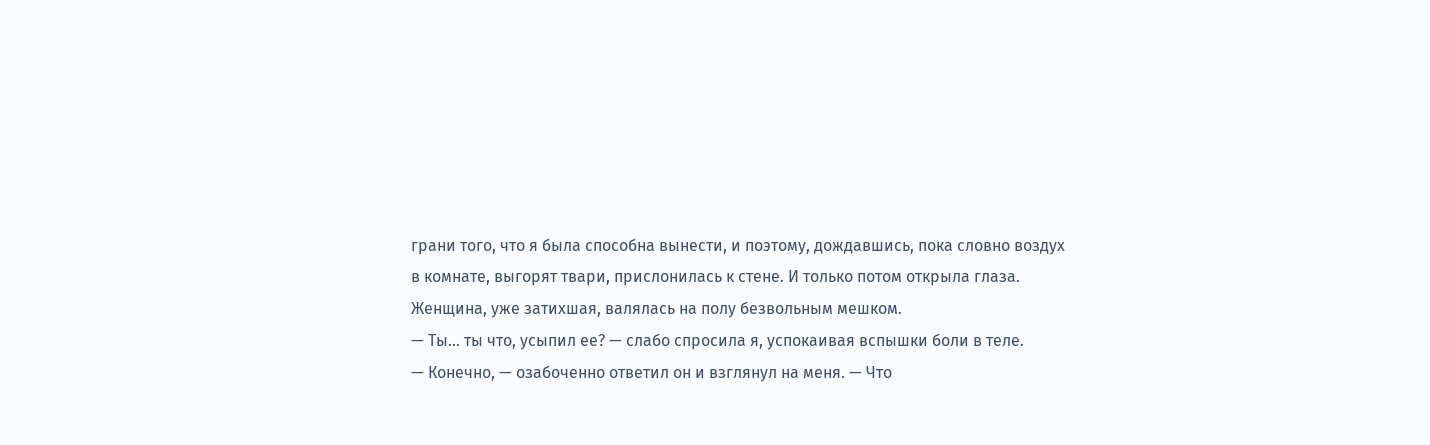грани того, что я была способна вынести, и поэтому, дождавшись, пока словно воздух в комнате, выгорят твари, прислонилась к стене. И только потом открыла глаза.
Женщина, уже затихшая, валялась на полу безвольным мешком.
— Ты… ты что, усыпил ее? — слабо спросила я, успокаивая вспышки боли в теле.
— Конечно, — озабоченно ответил он и взглянул на меня. — Что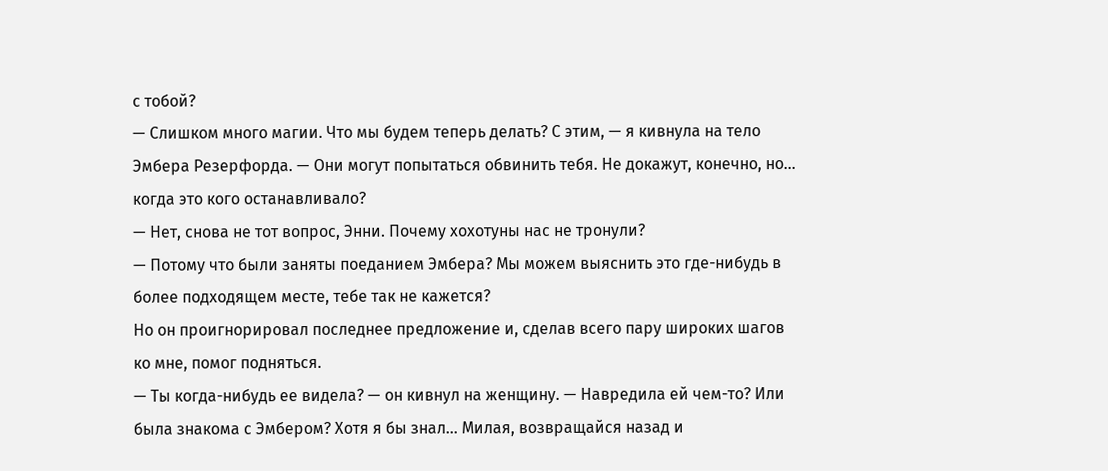с тобой?
— Слишком много магии. Что мы будем теперь делать? С этим, — я кивнула на тело Эмбера Резерфорда. — Они могут попытаться обвинить тебя. Не докажут, конечно, но… когда это кого останавливало?
— Нет, снова не тот вопрос, Энни. Почему хохотуны нас не тронули?
— Потому что были заняты поеданием Эмбера? Мы можем выяснить это где-нибудь в более подходящем месте, тебе так не кажется?
Но он проигнорировал последнее предложение и, сделав всего пару широких шагов ко мне, помог подняться.
— Ты когда-нибудь ее видела? — он кивнул на женщину. — Навредила ей чем-то? Или была знакома с Эмбером? Хотя я бы знал… Милая, возвращайся назад и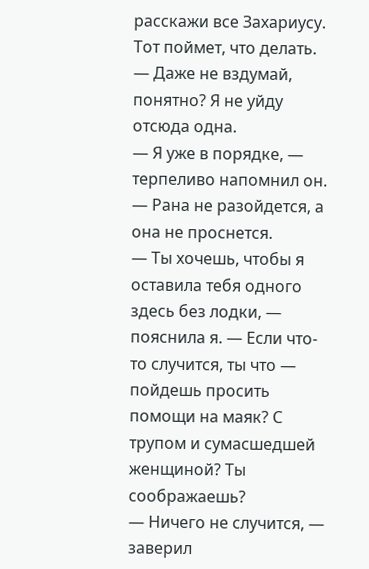расскажи все Захариусу. Тот поймет, что делать.
— Даже не вздумай, понятно? Я не уйду отсюда одна.
— Я уже в порядке, — терпеливо напомнил он. — Рана не разойдется, а она не проснется.
— Ты хочешь, чтобы я оставила тебя одного здесь без лодки, — пояснила я. — Если что-то случится, ты что — пойдешь просить помощи на маяк? С трупом и сумасшедшей женщиной? Ты соображаешь?
— Ничего не случится, — заверил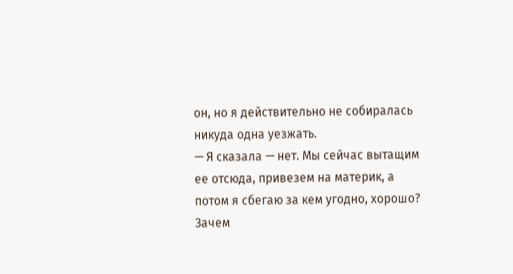он, но я действительно не собиралась никуда одна уезжать.
— Я сказала — нет. Мы сейчас вытащим ее отсюда, привезем на материк, а потом я сбегаю за кем угодно, хорошо? Зачем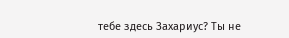тебе здесь Захариус? Ты не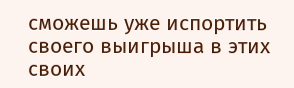сможешь уже испортить своего выигрыша в этих своих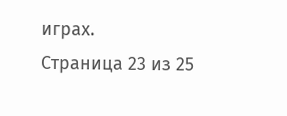играх.
Страница 23 из 25